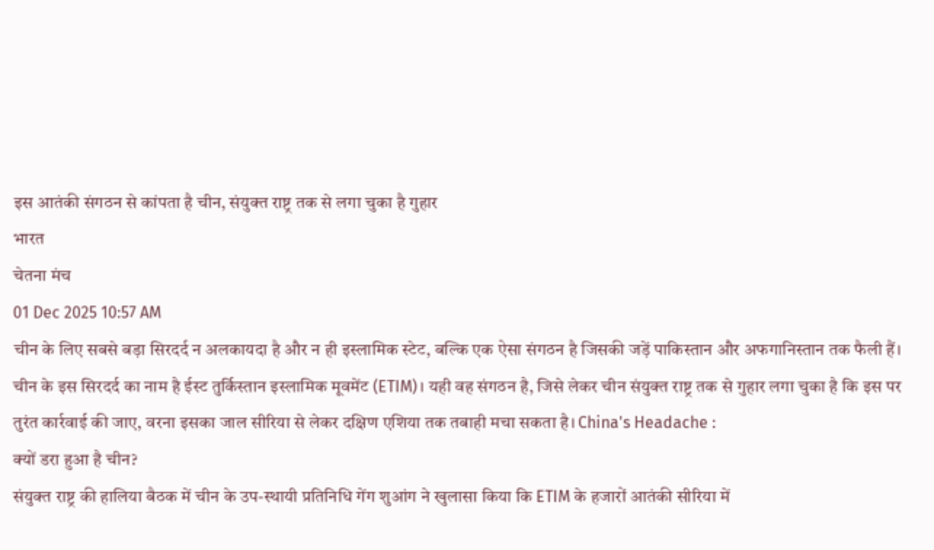इस आतंकी संगठन से कांपता है चीन, संयुक्त राष्ट्र तक से लगा चुका है गुहार
भारत
चेतना मंच
01 Dec 2025 10:57 AM
चीन के लिए सबसे बड़ा सिरदर्द न अलकायदा है और न ही इस्लामिक स्टेट, बल्कि एक ऐसा संगठन है जिसकी जड़ें पाकिस्तान और अफगानिस्तान तक फैली हैं। चीन के इस सिरदर्द का नाम है ईस्ट तुर्किस्तान इस्लामिक मूवमेंट (ETIM)। यही वह संगठन है, जिसे लेकर चीन संयुक्त राष्ट्र तक से गुहार लगा चुका है कि इस पर तुरंत कार्रवाई की जाए, वरना इसका जाल सीरिया से लेकर दक्षिण एशिया तक तबाही मचा सकता है। China's Headache :
क्यों डरा हुआ है चीन?
संयुक्त राष्ट्र की हालिया बैठक में चीन के उप-स्थायी प्रतिनिधि गेंग शुआंग ने खुलासा किया कि ETIM के हजारों आतंकी सीरिया में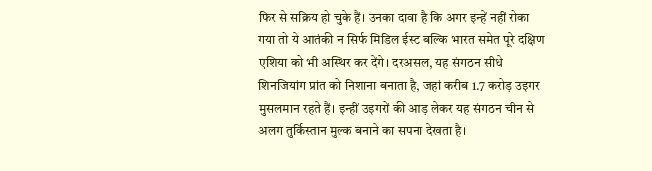फिर से सक्रिय हो चुके हैं। उनका दावा है कि अगर इन्हें नहीं रोका गया तो ये आतंकी न सिर्फ मिडिल ईस्ट बल्कि भारत समेत पूरे दक्षिण एशिया को भी अस्थिर कर देंगे। दरअसल, यह संगठन सीधे शिनजियांग प्रांत को निशाना बनाता है, जहां करीब 1.7 करोड़ उइगर मुसलमान रहते हैं। इन्हीं उइगरों की आड़ लेकर यह संगठन चीन से अलग तुर्किस्तान मुल्क बनाने का सपना देखता है।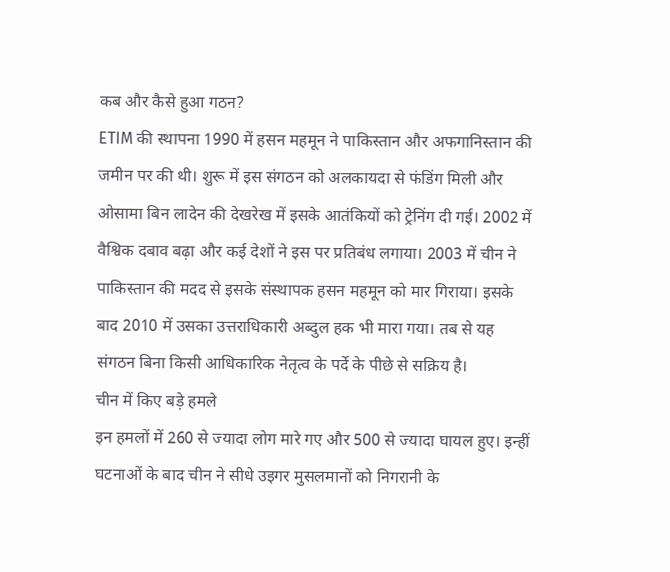कब और कैसे हुआ गठन?
ETIM की स्थापना 1990 में हसन महमून ने पाकिस्तान और अफगानिस्तान की जमीन पर की थी। शुरू में इस संगठन को अलकायदा से फंडिंग मिली और ओसामा बिन लादेन की देखरेख में इसके आतंकियों को ट्रेनिंग दी गई। 2002 में वैश्विक दबाव बढ़ा और कई देशों ने इस पर प्रतिबंध लगाया। 2003 में चीन ने पाकिस्तान की मदद से इसके संस्थापक हसन महमून को मार गिराया। इसके बाद 2010 में उसका उत्तराधिकारी अब्दुल हक भी मारा गया। तब से यह संगठन बिना किसी आधिकारिक नेतृत्व के पर्दे के पीछे से सक्रिय है।
चीन में किए बड़े हमले
इन हमलों में 260 से ज्यादा लोग मारे गए और 500 से ज्यादा घायल हुए। इन्हीं घटनाओं के बाद चीन ने सीधे उइगर मुसलमानों को निगरानी के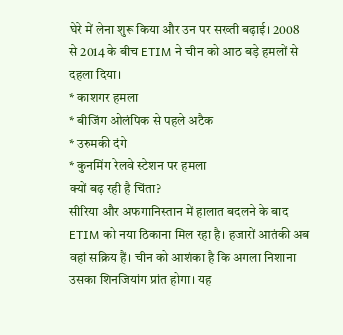घेरे में लेना शुरू किया और उन पर सख्ती बढ़ाई। 2008 से 2014 के बीच ETIM ने चीन को आठ बड़े हमलों से दहला दिया।
* काशगर हमला
* बीजिंग ओलंपिक से पहले अटैक
* उरुमकी दंगे
* कुनमिंग रेलवे स्टेशन पर हमला
क्यों बढ़ रही है चिंता?
सीरिया और अफगानिस्तान में हालात बदलने के बाद ETIM को नया ठिकाना मिल रहा है। हजारों आतंकी अब वहां सक्रिय हैं। चीन को आशंका है कि अगला निशाना उसका शिनजियांग प्रांत होगा। यह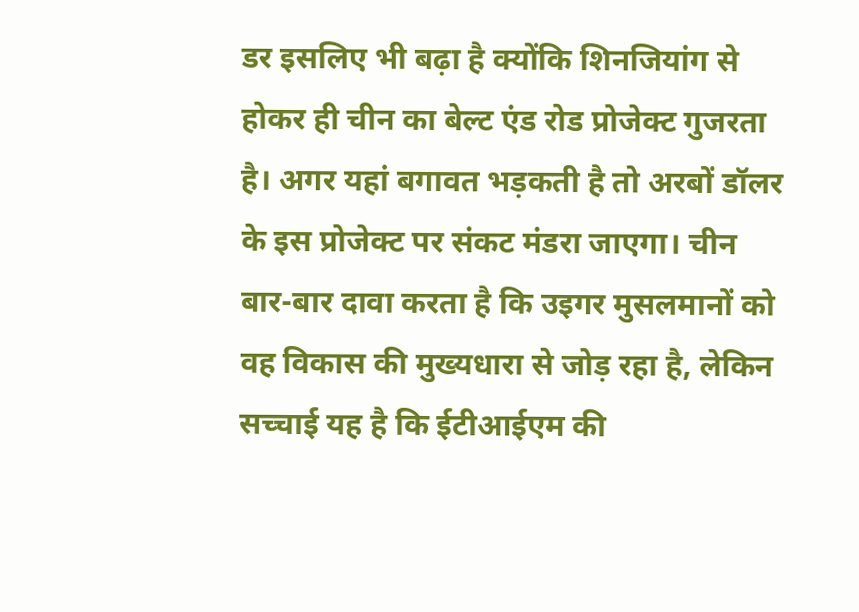डर इसलिए भी बढ़ा है क्योंकि शिनजियांग से होकर ही चीन का बेल्ट एंड रोड प्रोजेक्ट गुजरता है। अगर यहां बगावत भड़कती है तो अरबों डॉलर के इस प्रोजेक्ट पर संकट मंडरा जाएगा। चीन बार-बार दावा करता है कि उइगर मुसलमानों को वह विकास की मुख्यधारा से जोड़ रहा है, लेकिन सच्चाई यह है कि ईटीआईएम की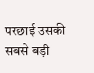परछाई उसकी सबसे बड़ी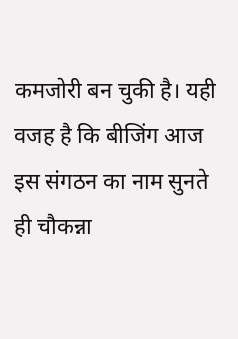कमजोरी बन चुकी है। यही वजह है कि बीजिंग आज इस संगठन का नाम सुनते ही चौकन्ना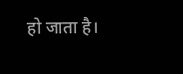हो जाता है।